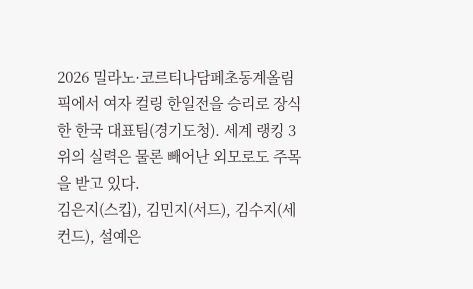2026 밀라노·코르티나담페초동계올림픽에서 여자 컬링 한일전을 승리로 장식한 한국 대표팀(경기도청). 세계 랭킹 3위의 실력은 물론 빼어난 외모로도 주목을 받고 있다.
김은지(스킵), 김민지(서드), 김수지(세컨드), 설예은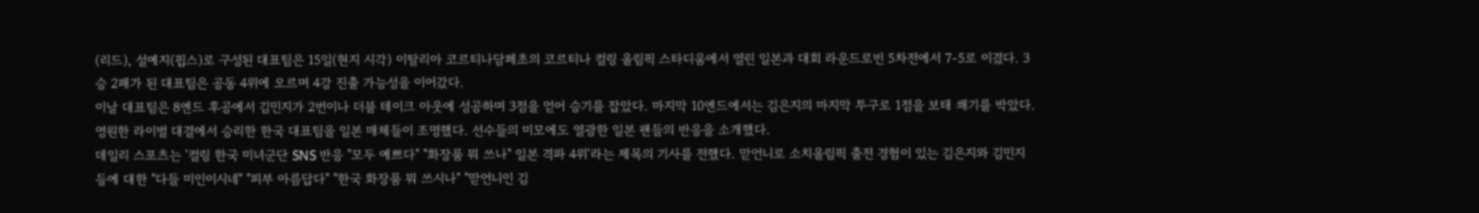(리드), 설예지(핍스)로 구성된 대표팀은 15일(현지 시각) 이탈리아 코르티나담페초의 코르티나 컬링 올림픽 스타디움에서 열린 일본과 대회 라운드로빈 5차전에서 7-5로 이겼다. 3승 2패가 된 대표팀은 공동 4위에 오르며 4강 진출 가능성을 이어갔다.
이날 대표팀은 8엔드 후공에서 김민지가 2번이나 더블 테이크 아웃에 성공하며 3점을 얻어 승기를 잡았다. 마지막 10엔드에서는 김은지의 마지막 투구로 1점을 보태 쐐기를 박았다.
영원한 라이벌 대결에서 승리한 한국 대표팀을 일본 매체들이 조명했다. 선수들의 미모에도 열광한 일본 팬들의 반응을 소개했다.
데일리 스포츠는 '컬링 한국 미녀군단 SNS 반응 "모두 예쁘다" "화장품 뭐 쓰나" 일본 격파 4위'라는 제목의 기사를 전했다. 맏언니로 소치올림픽 출전 경험이 있는 김은지와 김민지 등에 대한 "다들 미인이시네" "피부 아름답다" "한국 화장품 뭐 쓰시나" "맏언니인 김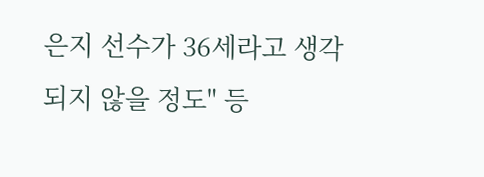은지 선수가 36세라고 생각되지 않을 정도" 등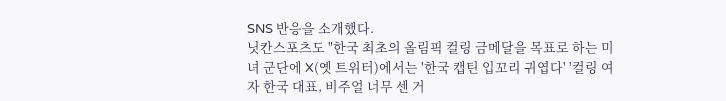SNS 반응을 소개했다.
닛칸스포츠도 "한국 최초의 올림픽 컬링 금메달을 목표로 하는 미녀 군단에 X(옛 트위터)에서는 '한국 캡틴 입꼬리 귀엽다' '컬링 여자 한국 대표, 비주얼 너무 센 거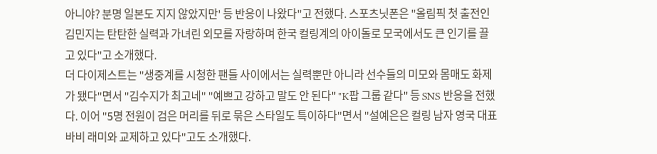아니야? 분명 일본도 지지 않았지만' 등 반응이 나왔다"고 전했다. 스포츠닛폰은 "올림픽 첫 출전인 김민지는 탄탄한 실력과 가녀린 외모를 자랑하며 한국 컬링계의 아이돌로 모국에서도 큰 인기를 끌고 있다"고 소개했다.
더 다이제스트는 "생중계를 시청한 팬들 사이에서는 실력뿐만 아니라 선수들의 미모와 몸매도 화제가 됐다"면서 "김수지가 최고네" "예쁘고 강하고 말도 안 된다" "K팝 그룹 같다" 등 SNS 반응을 전했다. 이어 "5명 전원이 검은 머리를 뒤로 묶은 스타일도 특이하다"면서 "설예은은 컬링 남자 영국 대표 바비 래미와 교제하고 있다"고도 소개했다.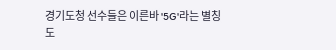경기도청 선수들은 이른바 '5G'라는 별칭도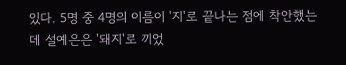있다. 5명 중 4명의 이름이 '지'로 끝나는 점에 착안했는데 설예은은 '돼지'로 끼었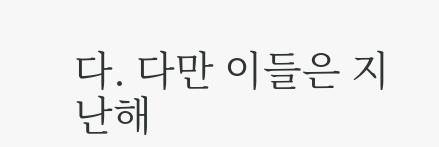다. 다만 이들은 지난해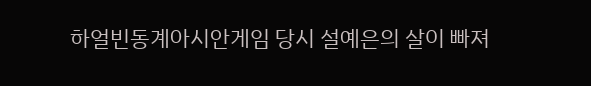하얼빈동계아시안게임 당시 설예은의 살이 빠져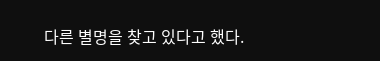다른 별명을 찾고 있다고 했다.